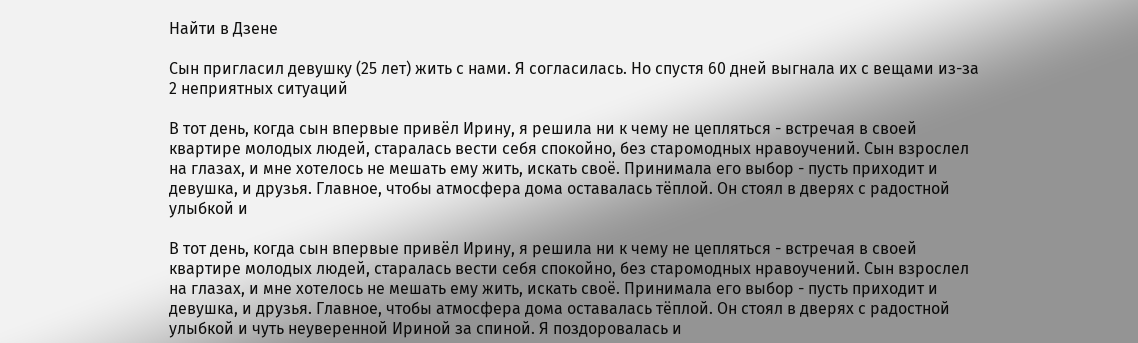Найти в Дзене

Сын пригласил девушку (25 лет) жить с нами. Я согласилась. Но спустя 60 дней выгнала их с вещами из-за 2 неприятных ситуаций

В тот день, когда сын впервые привёл Ирину, я решила ни к чему не цепляться - встречая в своей квартире молодых людей, старалась вести себя спокойно, без старомодных нравоучений. Сын взрослел на глазах, и мне хотелось не мешать ему жить, искать своё. Принимала его выбор - пусть приходит и девушка, и друзья. Главное, чтобы атмосфера дома оставалась тёплой. Он стоял в дверях с радостной улыбкой и

В тот день, когда сын впервые привёл Ирину, я решила ни к чему не цепляться - встречая в своей квартире молодых людей, старалась вести себя спокойно, без старомодных нравоучений. Сын взрослел на глазах, и мне хотелось не мешать ему жить, искать своё. Принимала его выбор - пусть приходит и девушка, и друзья. Главное, чтобы атмосфера дома оставалась тёплой. Он стоял в дверях с радостной улыбкой и чуть неуверенной Ириной за спиной. Я поздоровалась и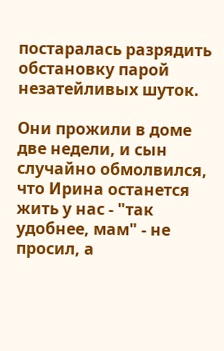постаралась разрядить обстановку парой незатейливых шуток.

Они прожили в доме две недели, и сын случайно обмолвился, что Ирина останется жить у нас - "так удобнее, мам" - не просил, а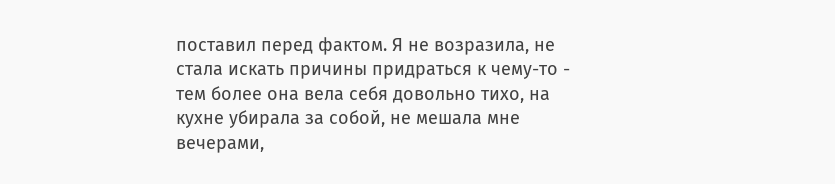поставил перед фактом. Я не возразила, не стала искать причины придраться к чему-то - тем более она вела себя довольно тихо, на кухне убирала за собой, не мешала мне вечерами,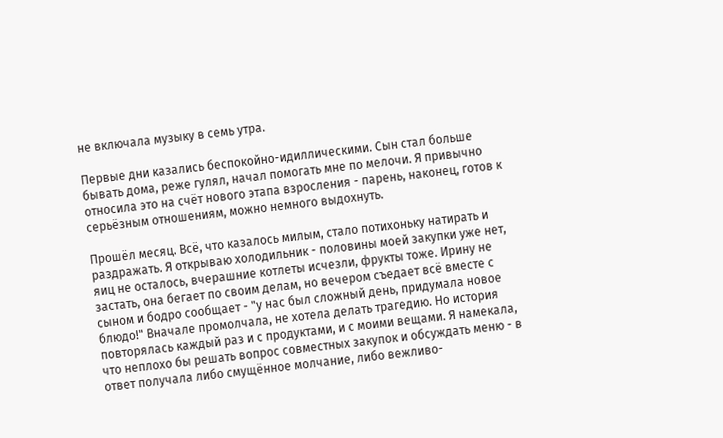не включала музыку в семь утра.

Первые дни казались беспокойно-идиллическими. Сын стал больше бывать дома, реже гулял, начал помогать мне по мелочи. Я привычно относила это на счёт нового этапа взросления - парень, наконец, готов к серьёзным отношениям, можно немного выдохнуть.

Прошёл месяц. Всё, что казалось милым, стало потихоньку натирать и раздражать. Я открываю холодильник - половины моей закупки уже нет, яиц не осталось, вчерашние котлеты исчезли, фрукты тоже. Ирину не застать, она бегает по своим делам, но вечером съедает всё вместе с сыном и бодро сообщает - "у нас был сложный день, придумала новое блюдо!" Вначале промолчала, не хотела делать трагедию. Но история повторялась каждый раз и с продуктами, и с моими вещами. Я намекала, что неплохо бы решать вопрос совместных закупок и обсуждать меню - в ответ получала либо смущённое молчание, либо вежливо-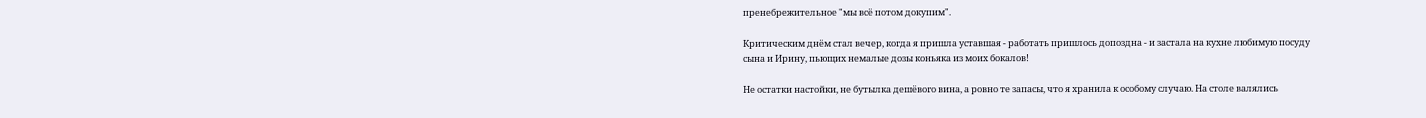пренебрежительное "мы всё потом докупим".

Критическим днём стал вечер, когда я пришла уставшая - работать пришлось допоздна - и застала на кухне любимую посуду сына и Ирину, пьющих немалые дозы коньяка из моих бокалов!

Не остатки настойки, не бутылка дешёвого вина, а ровно те запасы, что я хранила к особому случаю. На столе валялись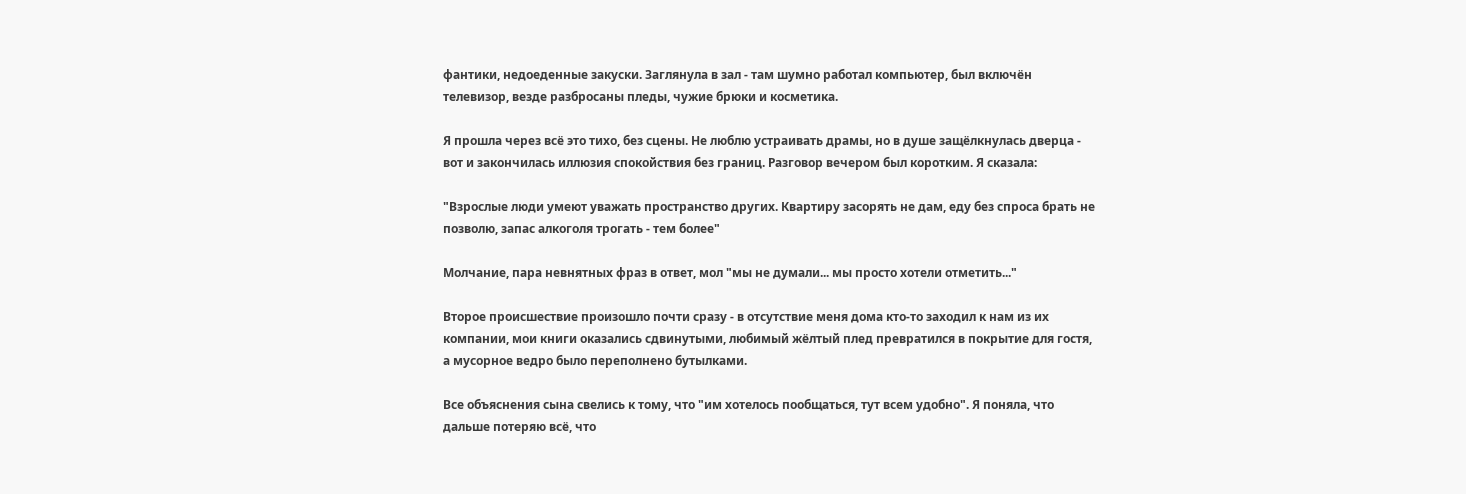фантики, недоеденные закуски. Заглянула в зал - там шумно работал компьютер, был включён телевизор, везде разбросаны пледы, чужие брюки и косметика.

Я прошла через всё это тихо, без сцены. Не люблю устраивать драмы, но в душе защёлкнулась дверца - вот и закончилась иллюзия спокойствия без границ. Разговор вечером был коротким. Я сказала:

"Взрослые люди умеют уважать пространство других. Квартиру засорять не дам, еду без спроса брать не позволю, запас алкоголя трогать - тем более"

Молчание, пара невнятных фраз в ответ, мол "мы не думали... мы просто хотели отметить..."

Второе происшествие произошло почти сразу - в отсутствие меня дома кто-то заходил к нам из их компании, мои книги оказались сдвинутыми, любимый жёлтый плед превратился в покрытие для гостя, а мусорное ведро было переполнено бутылками.

Все объяснения сына свелись к тому, что "им хотелось пообщаться, тут всем удобно". Я поняла, что дальше потеряю всё, что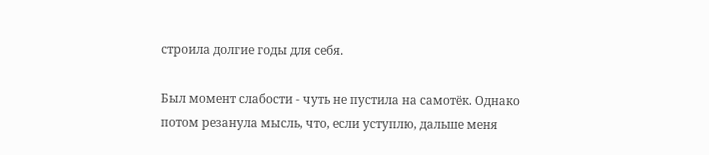строила долгие годы для себя.

Был момент слабости - чуть не пустила на самотёк. Однако потом резанула мысль, что, если уступлю, дальше меня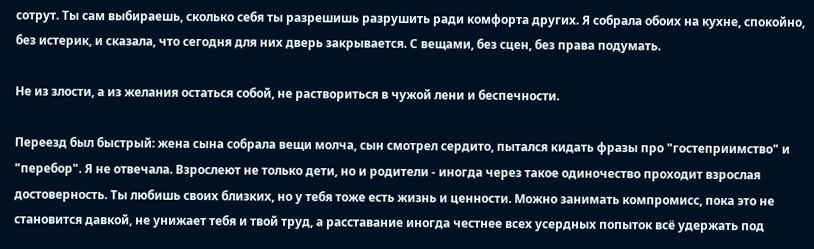сотрут. Ты сам выбираешь, сколько себя ты разрешишь разрушить ради комфорта других. Я собрала обоих на кухне, спокойно, без истерик, и сказала, что сегодня для них дверь закрывается. С вещами, без сцен, без права подумать.

Не из злости, а из желания остаться собой, не раствориться в чужой лени и беспечности.

Переезд был быстрый: жена сына собрала вещи молча, сын смотрел сердито, пытался кидать фразы про "гостеприимство" и "перебор". Я не отвечала. Взрослеют не только дети, но и родители - иногда через такое одиночество проходит взрослая достоверность. Ты любишь своих близких, но у тебя тоже есть жизнь и ценности. Можно занимать компромисс, пока это не становится давкой, не унижает тебя и твой труд, а расставание иногда честнее всех усердных попыток всё удержать под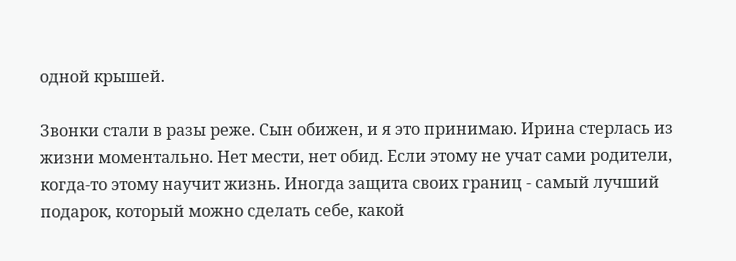одной крышей.

Звонки стали в разы реже. Сын обижен, и я это принимаю. Ирина стерлась из жизни моментально. Нет мести, нет обид. Если этому не учат сами родители, когда-то этому научит жизнь. Иногда защита своих границ - самый лучший подарок, который можно сделать себе, какой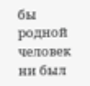бы родной человек ни был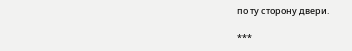по ту сторону двери.

***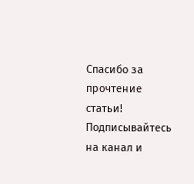Спасибо за прочтение статьи! Подписывайтесь на канал и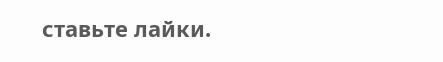ставьте лайки.